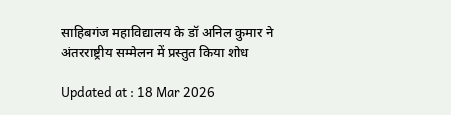साहिबगंज महाविद्यालय के डॉ अनिल कुमार ने अंतरराष्ट्रीय सम्मेलन में प्रस्तुत किया शोध

Updated at : 18 Mar 2026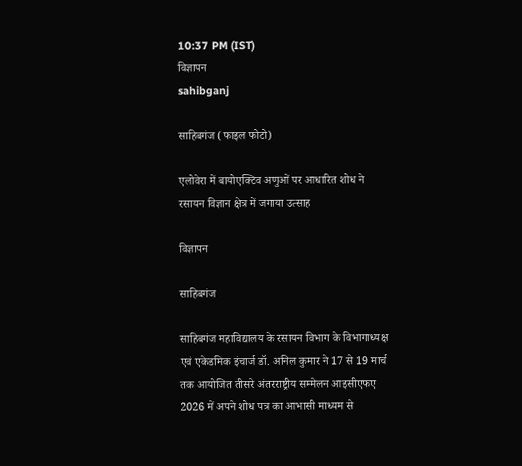10:37 PM (IST)
विज्ञापन
sahibganj

साहिबगंज (फाइल फोटो)

एलोवेरा में बायोएक्टिव अणुओं पर आधारित शोध ने रसायन विज्ञान क्षेत्र में जगाया उत्साह

विज्ञापन

साहिबगंज

साहिबगंज महाविद्यालय के रसायन विभाग के विभागाध्यक्ष एवं एकेडमिक इंचार्ज डॉ. अनिल कुमार ने 17 से 19 मार्च तक आयोजित तीसरे अंतरराष्ट्रीय सम्मेलन आइसीएफए 2026 में अपने शोध पत्र का आभासी माध्यम से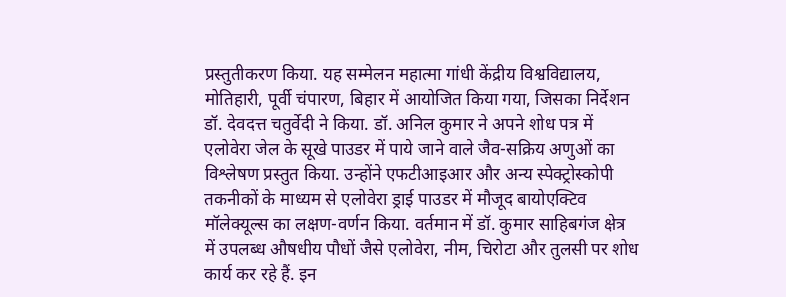प्रस्तुतीकरण किया. यह सम्मेलन महात्मा गांधी केंद्रीय विश्वविद्यालय, मोतिहारी, पूर्वी चंपारण, बिहार में आयोजित किया गया, जिसका निर्देशन डॉ. देवदत्त चतुर्वेदी ने किया. डॉ. अनिल कुमार ने अपने शोध पत्र में एलोवेरा जेल के सूखे पाउडर में पाये जाने वाले जैव-सक्रिय अणुओं का विश्लेषण प्रस्तुत किया. उन्होंने एफटीआइआर और अन्य स्पेक्ट्रोस्कोपी तकनीकों के माध्यम से एलोवेरा ड्राई पाउडर में मौजूद बायोएक्टिव मॉलेक्यूल्स का लक्षण-वर्णन किया. वर्तमान में डॉ. कुमार साहिबगंज क्षेत्र में उपलब्ध औषधीय पौधों जैसे एलोवेरा, नीम, चिरोटा और तुलसी पर शोध कार्य कर रहे हैं. इन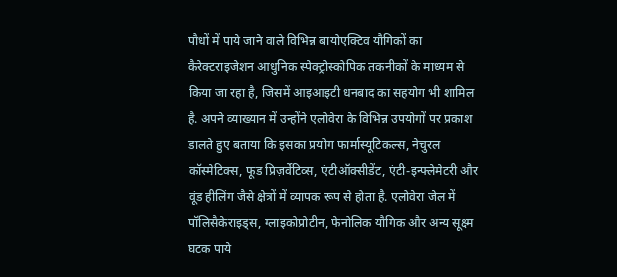पौधों में पाये जाने वाले विभिन्न बायोएक्टिव यौगिकों का कैरेक्टराइजेशन आधुनिक स्पेक्ट्रोस्कोपिक तकनीकों के माध्यम से किया जा रहा है, जिसमें आइआइटी धनबाद का सहयोग भी शामिल है. अपने व्याख्यान में उन्होंने एलोवेरा के विभिन्न उपयोगों पर प्रकाश डालते हुए बताया कि इसका प्रयोग फार्मास्यूटिकल्स, नेचुरल कॉस्मेटिक्स, फूड प्रिज़र्वेटिव्स, एंटीऑक्सीडेंट, एंटी-इन्फ्लेमेटरी और वूंड हीलिंग जैसे क्षेत्रों में व्यापक रूप से होता है. एलोवेरा जेल में पॉलिसैकेराइड्स, ग्लाइकोप्रोटीन, फेनोलिक यौगिक और अन्य सूक्ष्म घटक पाये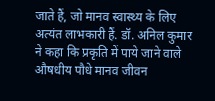जाते हैं, जो मानव स्वास्थ्य के लिए अत्यंत लाभकारी हैं. डॉ. अनिल कुमार ने कहा कि प्रकृति में पाये जाने वाले औषधीय पौधे मानव जीवन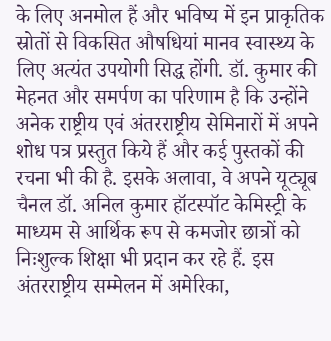के लिए अनमोल हैं और भविष्य में इन प्राकृतिक स्रोतों से विकसित औषधियां मानव स्वास्थ्य के लिए अत्यंत उपयोगी सिद्ध होंगी. डॉ. कुमार की मेहनत और समर्पण का परिणाम है कि उन्होंने अनेक राष्ट्रीय एवं अंतरराष्ट्रीय सेमिनारों में अपने शोध पत्र प्रस्तुत किये हैं और कई पुस्तकों की रचना भी की है. इसके अलावा, वे अपने यूट्यूब चैनल डॉ. अनिल कुमार हॉटस्पॉट केमिस्ट्री के माध्यम से आर्थिक रूप से कमजोर छात्रों को निःशुल्क शिक्षा भी प्रदान कर रहे हैं. इस अंतरराष्ट्रीय सम्मेलन में अमेरिका,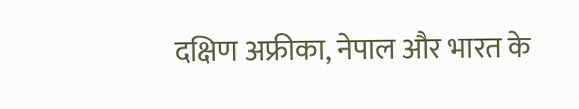दक्षिण अफ्रीका, नेपाल और भारत के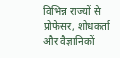विभिन्न राज्यों से प्रोफेसर, शोधकर्ता और वैज्ञानिकों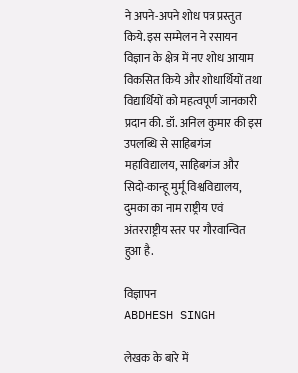ने अपने-अपने शोध पत्र प्रस्तुत किये. इस सम्मेलन ने रसायन विज्ञान के क्षेत्र में नए शोध आयाम विकसित किये और शोधार्थियों तथा विद्यार्थियों को महत्वपूर्ण जानकारी प्रदान की. डॉ. अनिल कुमार की इस उपलब्धि से साहिबगंज महाविद्यालय, साहिबगंज और सिदो-कान्हू मुर्मू विश्वविद्यालय, दुमका का नाम राष्ट्रीय एवं अंतरराष्ट्रीय स्तर पर गौरवान्वित हुआ है.

विज्ञापन
ABDHESH SINGH

लेखक के बारे में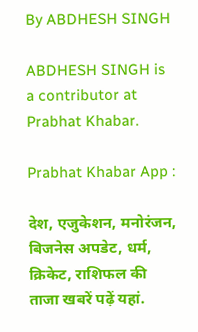By ABDHESH SINGH

ABDHESH SINGH is a contributor at Prabhat Khabar.

Prabhat Khabar App :

देश, एजुकेशन, मनोरंजन, बिजनेस अपडेट, धर्म, क्रिकेट, राशिफल की ताजा खबरें पढ़ें यहां.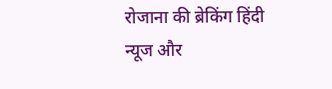रोजाना की ब्रेकिंग हिंदी न्यूज और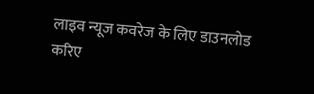लाइव न्यूज कवरेज के लिए डाउनलोड करिए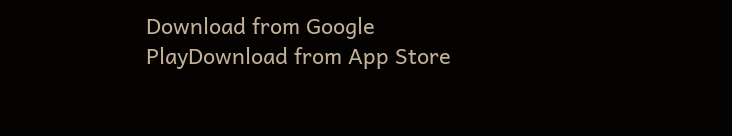Download from Google PlayDownload from App Store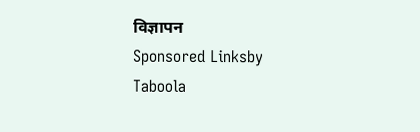विज्ञापन
Sponsored Linksby Taboola